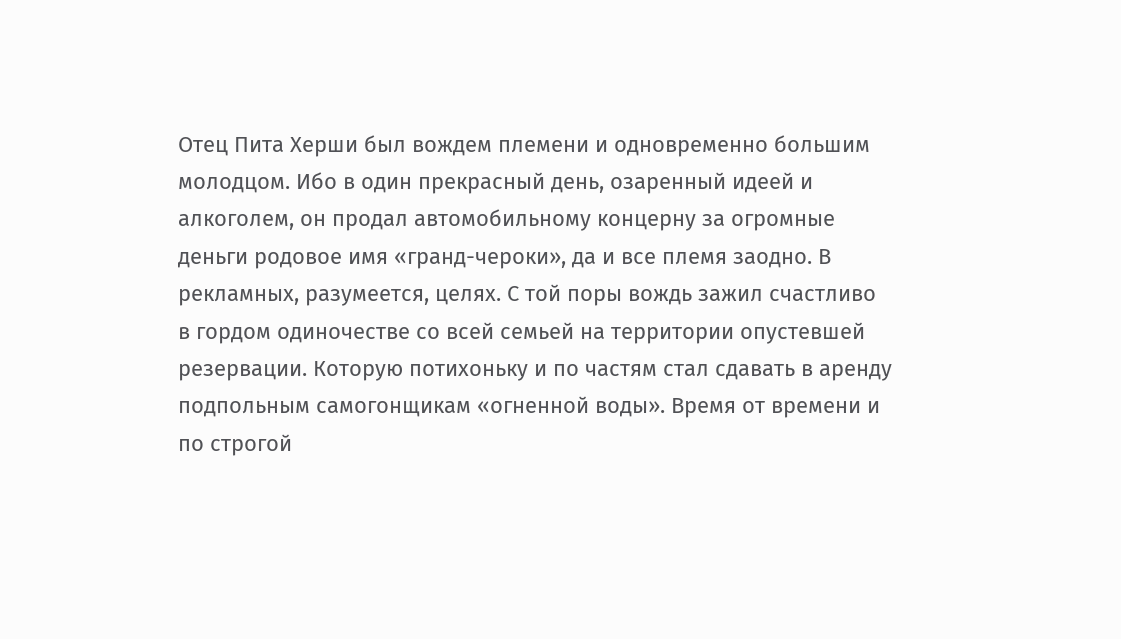Отец Пита Херши был вождем племени и одновременно большим молодцом. Ибо в один прекрасный день, озаренный идеей и алкоголем, он продал автомобильному концерну за огромные деньги родовое имя «гранд-чероки», да и все племя заодно. В рекламных, разумеется, целях. С той поры вождь зажил счастливо в гордом одиночестве со всей семьей на территории опустевшей резервации. Которую потихоньку и по частям стал сдавать в аренду подпольным самогонщикам «огненной воды». Время от времени и по строгой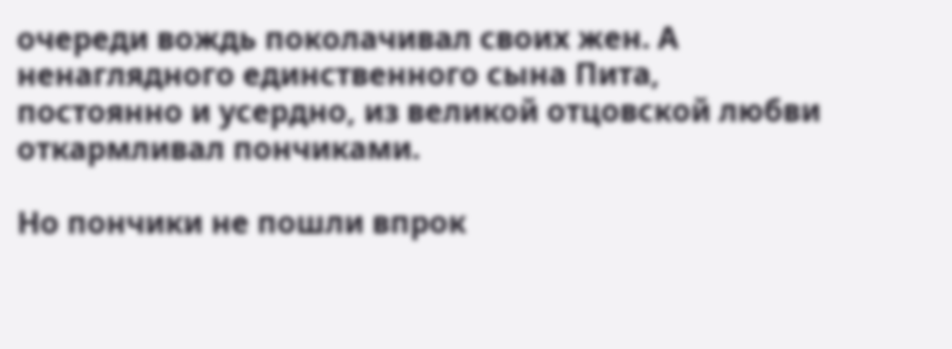очереди вождь поколачивал своих жен. А ненаглядного единственного сына Пита, постоянно и усердно, из великой отцовской любви откармливал пончиками.

Но пончики не пошли впрок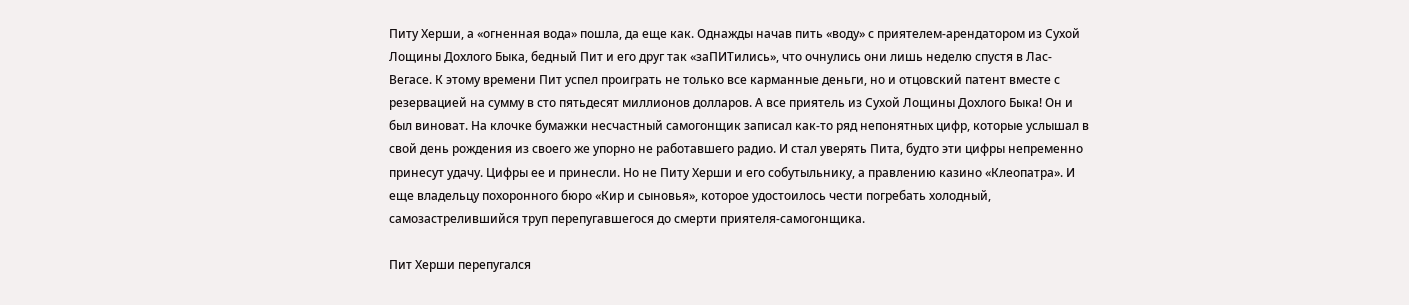Питу Херши, а «огненная вода» пошла, да еще как. Однажды начав пить «воду» с приятелем-арендатором из Сухой Лощины Дохлого Быка, бедный Пит и его друг так «заПИТились», что очнулись они лишь неделю спустя в Лас-Вегасе. К этому времени Пит успел проиграть не только все карманные деньги, но и отцовский патент вместе с резервацией на сумму в сто пятьдесят миллионов долларов. А все приятель из Сухой Лощины Дохлого Быка! Он и был виноват. На клочке бумажки несчастный самогонщик записал как-то ряд непонятных цифр, которые услышал в свой день рождения из своего же упорно не работавшего радио. И стал уверять Пита, будто эти цифры непременно принесут удачу. Цифры ее и принесли. Но не Питу Херши и его собутыльнику, а правлению казино «Клеопатра». И еще владельцу похоронного бюро «Кир и сыновья», которое удостоилось чести погребать холодный, самозастрелившийся труп перепугавшегося до смерти приятеля-самогонщика.

Пит Херши перепугался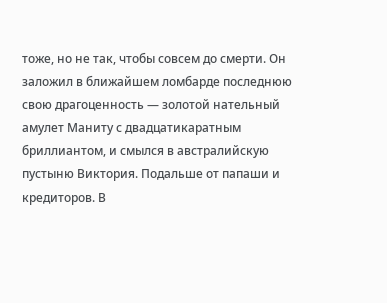тоже, но не так, чтобы совсем до смерти. Он заложил в ближайшем ломбарде последнюю свою драгоценность — золотой нательный амулет Маниту с двадцатикаратным бриллиантом, и смылся в австралийскую пустыню Виктория. Подальше от папаши и кредиторов. В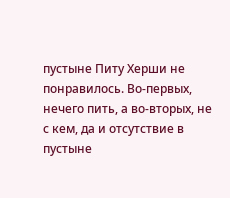пустыне Питу Херши не понравилось. Во-первых, нечего пить, а во-вторых, не с кем, да и отсутствие в пустыне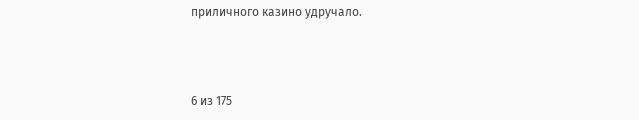приличного казино удручало.



6 из 175